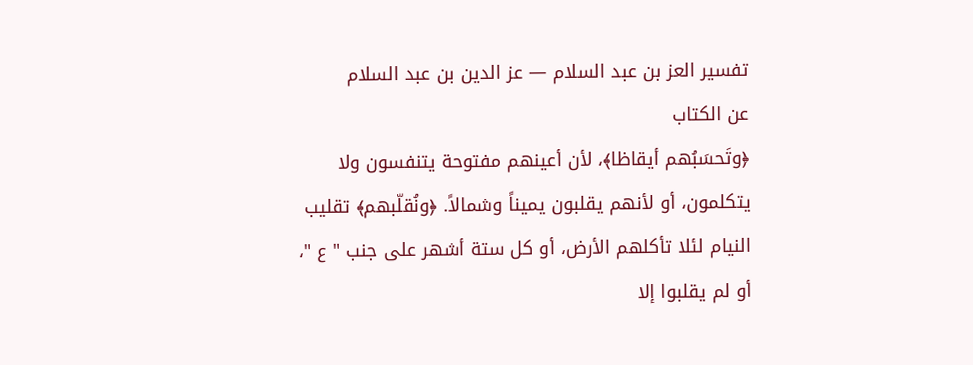تفسير العز بن عبد السلام — عز الدين بن عبد السلام
عن الكتاب
﴿وتَحسَبُهم أيقاظا﴾، لأن أعينهم مفتوحة يتنفسون ولا يتكلمون، أو لأنهم يقلبون يميناً وشمالاً. ﴿ونُقلّبهم﴾ تقليب النيام لئلا تأكلهم الأرض، أو كل ستة أشهر على جنب " ع "، أو لم يقلبوا إلا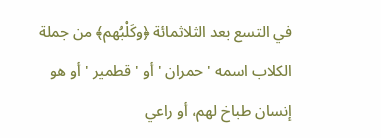في التسع بعد الثلاثمائة ﴿وكَلْبُهم﴾ من جملة الكلاب اسمه ' حمران ' أو ' قطمير ' أو هو إنسان طباخ لهم، أو راعي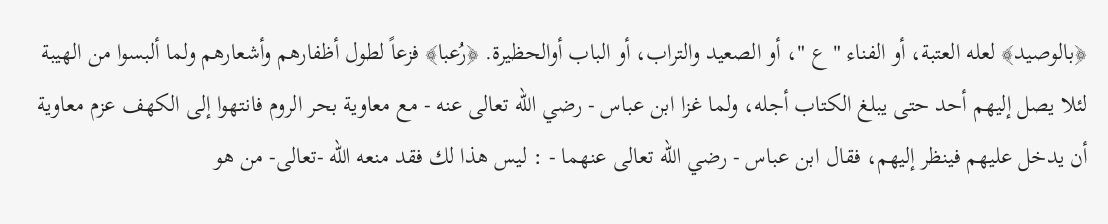﴿بالوصيد﴾ لعله العتبة، أو الفناء " ع "، أو الصعيد والتراب، أو الباب أوالحظيرة. ﴿رُعبا﴾ فزعاً لطول أظفارهم وأشعارهم ولما ألبسوا من الهيبة لئلا يصل إليهم أحد حتى يبلغ الكتاب أجله، ولما غزا ابن عباس - رضي الله تعالى عنه - مع معاوية بحر الروم فانتهوا إلى الكهف عزم معاوية أن يدخل عليهم فينظر إليهم، فقال ابن عباس - رضي الله تعالى عنهما - : ليس هذا لك فقد منعه الله -تعالى- من هو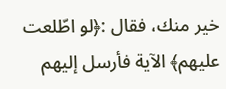خير منك، فقال :﴿لو اطّلعت عليهم﴾ الآية فأرسل إليهم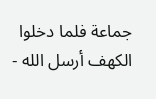جماعة فلما دخلوا الكهف أرسل الله -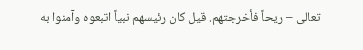تعالى – ريحاً فأخرجتهم. قيل كان رئيسهم نبياً اتبعوه وآمنوا به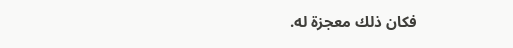فكان ذلك معجزة له.